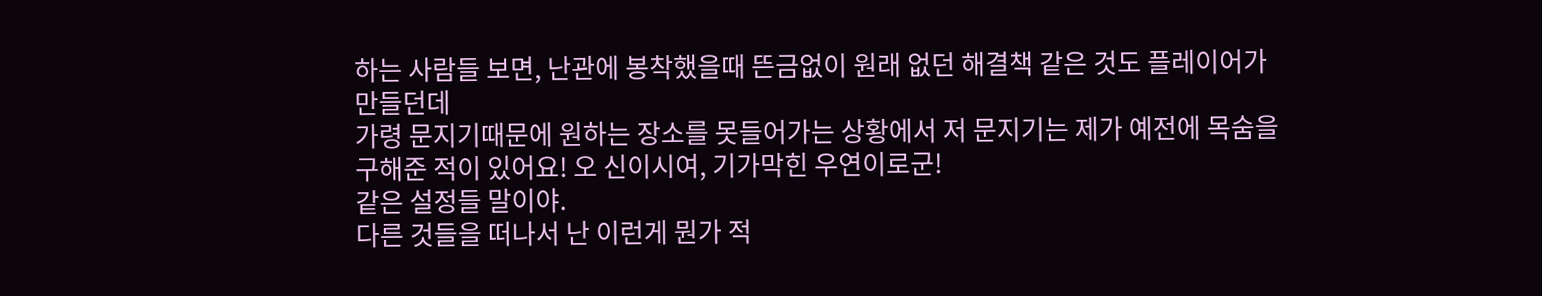하는 사람들 보면, 난관에 봉착했을때 뜬금없이 원래 없던 해결책 같은 것도 플레이어가 만들던데
가령 문지기때문에 원하는 장소를 못들어가는 상황에서 저 문지기는 제가 예전에 목숨을 구해준 적이 있어요! 오 신이시여, 기가막힌 우연이로군!
같은 설정들 말이야.
다른 것들을 떠나서 난 이런게 뭔가 적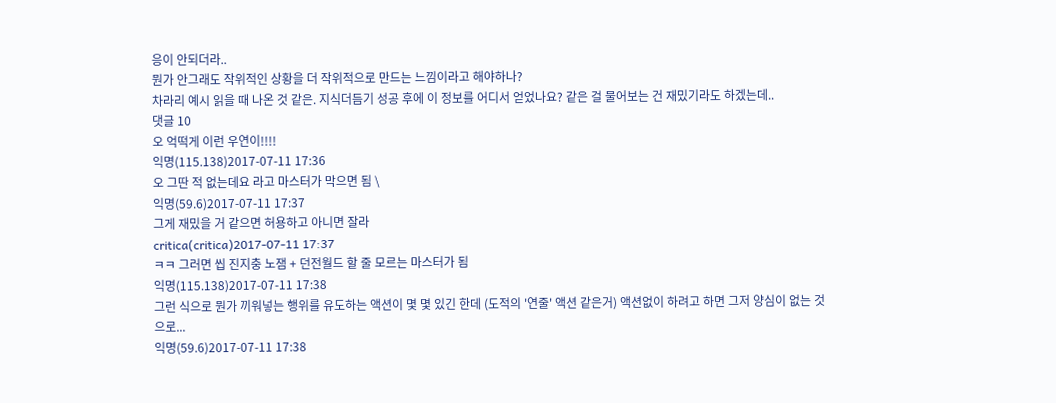응이 안되더라..
뭔가 안그래도 작위적인 상황을 더 작위적으로 만드는 느낌이라고 해야하나?
차라리 예시 읽을 때 나온 것 같은. 지식더듬기 성공 후에 이 정보를 어디서 얻었나요? 같은 걸 물어보는 건 재밌기라도 하겠는데..
댓글 10
오 억떡게 이런 우연이!!!!
익명(115.138)2017-07-11 17:36
오 그딴 적 없는데요 라고 마스터가 막으면 됨 \
익명(59.6)2017-07-11 17:37
그게 재밌을 거 같으면 허용하고 아니면 잘라
critica(critica)2017-07-11 17:37
ㅋㅋ 그러면 씹 진지충 노잼 + 던전월드 할 줄 모르는 마스터가 됨
익명(115.138)2017-07-11 17:38
그런 식으로 뭔가 끼워넣는 행위를 유도하는 액션이 몇 몇 있긴 한데 (도적의 '연줄' 액션 같은거) 액션없이 하려고 하면 그저 양심이 없는 것으로...
익명(59.6)2017-07-11 17:38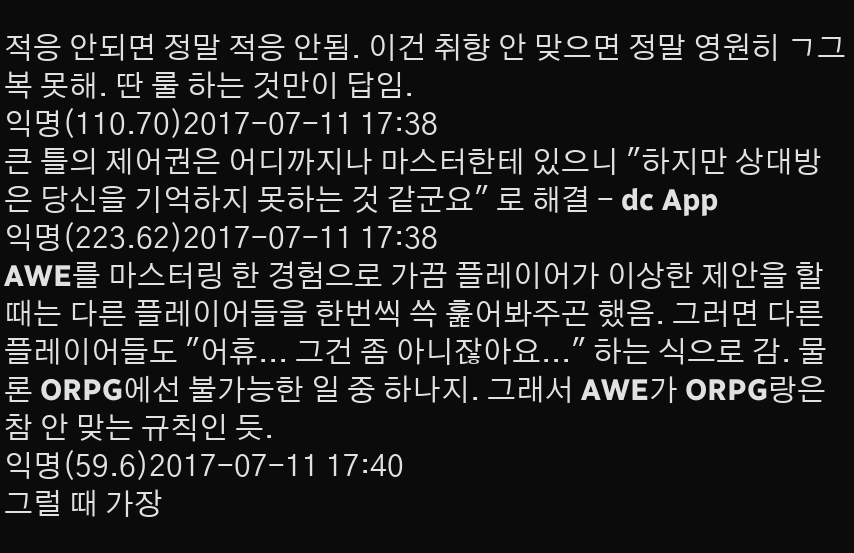적응 안되면 정말 적응 안됨. 이건 취향 안 맞으면 정말 영원히 ㄱ그복 못해. 딴 룰 하는 것만이 답임.
익명(110.70)2017-07-11 17:38
큰 틀의 제어권은 어디까지나 마스터한테 있으니 "하지만 상대방은 당신을 기억하지 못하는 것 같군요" 로 해결 - dc App
익명(223.62)2017-07-11 17:38
AWE를 마스터링 한 경험으로 가끔 플레이어가 이상한 제안을 할 때는 다른 플레이어들을 한번씩 쓱 훑어봐주곤 했음. 그러면 다른 플레이어들도 "어휴... 그건 좀 아니잖아요..." 하는 식으로 감. 물론 ORPG에선 불가능한 일 중 하나지. 그래서 AWE가 ORPG랑은 참 안 맞는 규칙인 듯.
익명(59.6)2017-07-11 17:40
그럴 때 가장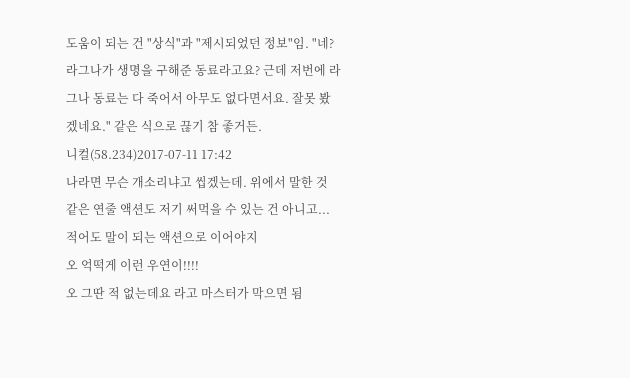도움이 되는 건 "상식"과 "제시되었던 정보"임. "네? 라그나가 생명을 구해준 동료라고요? 근데 저번에 라그나 동료는 다 죽어서 아무도 없다면서요. 잘못 봤겠네요." 같은 식으로 끊기 참 좋거든.
니컬(58.234)2017-07-11 17:42
나라면 무슨 개소리냐고 씹겠는데. 위에서 말한 것 같은 연줄 액션도 저기 써먹을 수 있는 건 아니고... 적어도 말이 되는 액션으로 이어야지
오 억떡게 이런 우연이!!!!
오 그딴 적 없는데요 라고 마스터가 막으면 됨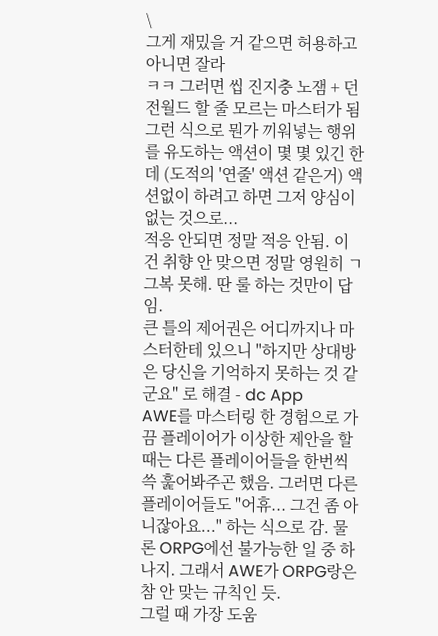\
그게 재밌을 거 같으면 허용하고 아니면 잘라
ㅋㅋ 그러면 씹 진지충 노잼 + 던전월드 할 줄 모르는 마스터가 됨
그런 식으로 뭔가 끼워넣는 행위를 유도하는 액션이 몇 몇 있긴 한데 (도적의 '연줄' 액션 같은거) 액션없이 하려고 하면 그저 양심이 없는 것으로...
적응 안되면 정말 적응 안됨. 이건 취향 안 맞으면 정말 영원히 ㄱ그복 못해. 딴 룰 하는 것만이 답임.
큰 틀의 제어권은 어디까지나 마스터한테 있으니 "하지만 상대방은 당신을 기억하지 못하는 것 같군요" 로 해결 - dc App
AWE를 마스터링 한 경험으로 가끔 플레이어가 이상한 제안을 할 때는 다른 플레이어들을 한번씩 쓱 훑어봐주곤 했음. 그러면 다른 플레이어들도 "어휴... 그건 좀 아니잖아요..." 하는 식으로 감. 물론 ORPG에선 불가능한 일 중 하나지. 그래서 AWE가 ORPG랑은 참 안 맞는 규칙인 듯.
그럴 때 가장 도움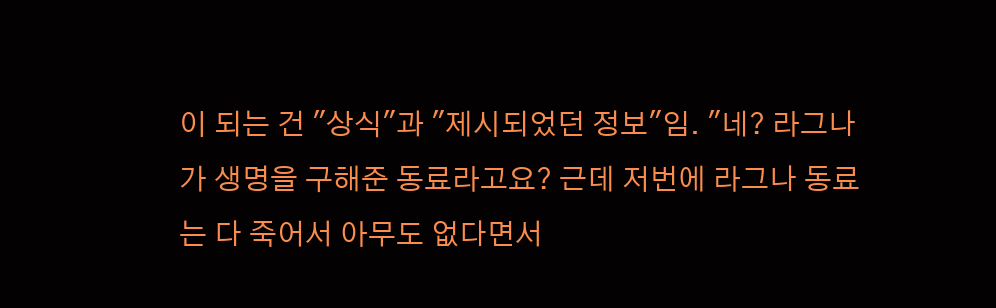이 되는 건 "상식"과 "제시되었던 정보"임. "네? 라그나가 생명을 구해준 동료라고요? 근데 저번에 라그나 동료는 다 죽어서 아무도 없다면서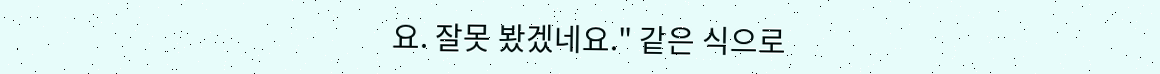요. 잘못 봤겠네요." 같은 식으로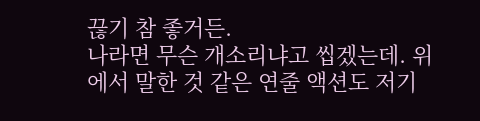끊기 참 좋거든.
나라면 무슨 개소리냐고 씹겠는데. 위에서 말한 것 같은 연줄 액션도 저기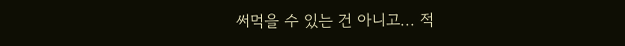써먹을 수 있는 건 아니고... 적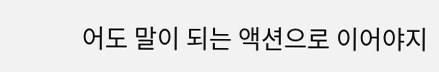어도 말이 되는 액션으로 이어야지